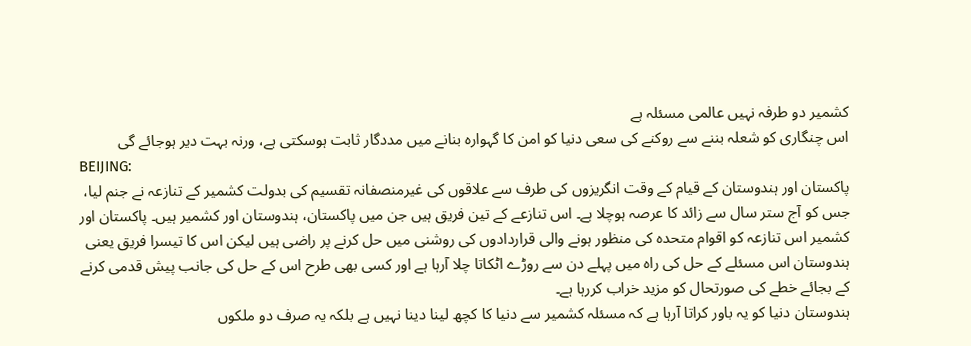کشمیر دو طرفہ نہیں عالمی مسئلہ ہے
اس چنگاری کو شعلہ بننے سے روکنے کی سعی دنیا کو امن کا گہوارہ بنانے میں مددگار ثابت ہوسکتی ہے، ورنہ بہت دیر ہوجائے گی
BEIJING:
پاکستان اور ہندوستان کے قیام کے وقت انگریزوں کی طرف سے علاقوں کی غیرمنصفانہ تقسیم کی بدولت کشمیر کے تنازعہ نے جنم لیا، جس کو آج ستر سال سے زائد کا عرصہ ہوچلا ہے۔ اس تنازعے کے تین فریق ہیں جن میں پاکستان، ہندوستان اور کشمیر ہیں۔ پاکستان اور کشمیر اس تنازعہ کو اقوام متحدہ کی منظور ہونے والی قراردادوں کی روشنی میں حل کرنے پر راضی ہیں لیکن اس کا تیسرا فریق یعنی ہندوستان اس مسئلے کے حل کی راہ میں پہلے دن سے روڑے اٹکاتا چلا آرہا ہے اور کسی بھی طرح اس کے حل کی جانب پیش قدمی کرنے کے بجائے خطے کی صورتحال کو مزید خراب کررہا ہے۔
ہندوستان دنیا کو یہ باور کراتا آرہا ہے کہ مسئلہ کشمیر سے دنیا کا کچھ لینا دینا نہیں ہے بلکہ یہ صرف دو ملکوں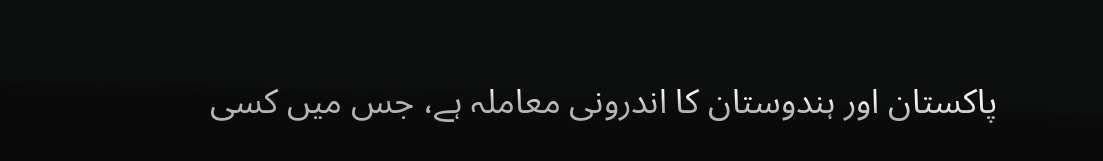پاکستان اور ہندوستان کا اندرونی معاملہ ہے، جس میں کسی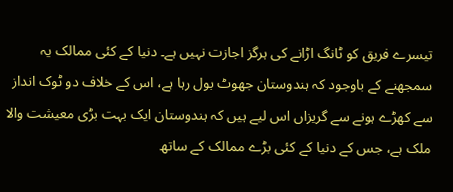تیسرے فریق کو ٹانگ اڑانے کی ہرگز اجازت نہیں ہے۔ دنیا کے کئی ممالک یہ سمجھنے کے باوجود کہ ہندوستان جھوٹ بول رہا ہے، اس کے خلاف دو ٹوک انداز سے کھڑے ہونے سے گریزاں اس لیے ہیں کہ ہندوستان ایک بہت بڑی معیشت والا ملک ہے، جس کے دنیا کے کئی بڑے ممالک کے ساتھ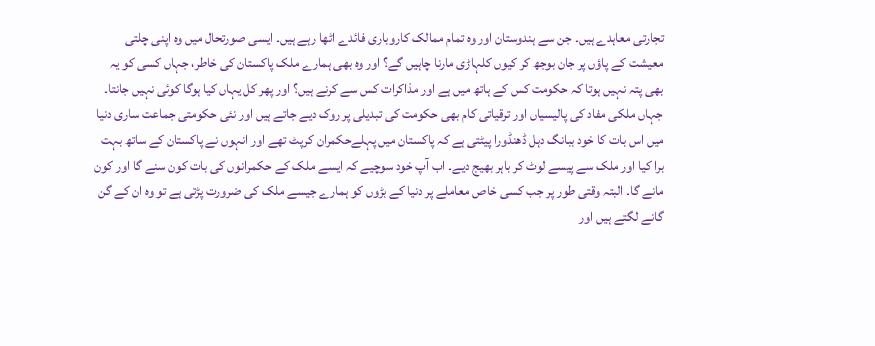تجارتی معاہدے ہیں۔ جن سے ہندوستان اور وہ تمام ممالک کاروباری فائدے اٹھا رہے ہیں۔ ایسی صورتحال میں وہ اپنی چلتی معیشت کے پاؤں پر جان بوجھ کر کیوں کلہاڑی مارنا چاہیں گے؟ اور وہ بھی ہمارے ملک پاکستان کی خاطر، جہاں کسی کو یہ بھی پتہ نہیں ہوتا کہ حکومت کس کے ہاتھ میں ہے اور مذاکرات کس سے کرنے ہیں؟ اور پھر کل یہاں کیا ہوگا کوئی نہیں جانتا۔
جہاں ملکی مفاد کی پالیسیاں اور ترقیاتی کام بھی حکومت کی تبدیلی پر روک دیے جاتے ہیں اور نئی حکومتی جماعت ساری دنیا میں اس بات کا خود ببانگ دہل ڈھنڈورا پیٹتی ہے کہ پاکستان میں پہلےحکمران کرپٹ تھے اور انہوں نے پاکستان کے ساتھ بہت برا کیا اور ملک سے پیسے لوٹ کر باہر بھیج دیے۔ اب آپ خود سوچیے کہ ایسے ملک کے حکمرانوں کی بات کون سنے گا اور کون مانے گا۔ البتہ وقتی طور پر جب کسی خاص معاملے پر دنیا کے بڑوں کو ہمارے جیسے ملک کی ضرورت پڑتی ہے تو وہ ان کے گن گانے لگتے ہیں اور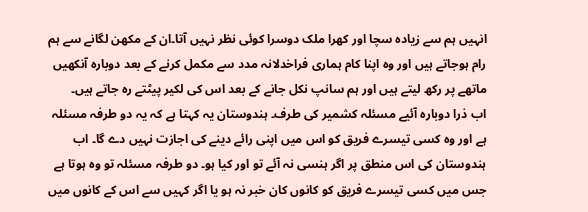انہیں ہم سے زیادہ سچا اور کھرا ملک دوسرا کوئی نظر نہیں آتا۔ان کے مکھن لگانے سے ہم رام ہوجاتے ہیں اور وہ اپنا کام ہماری فراخدلانہ مدد سے مکمل کرنے کے بعد دوبارہ آنکھیں ماتھے پر رکھ لیتے ہیں اور ہم سانپ نکل جانے کے بعد اس کی لکیر پیٹتے رہ جاتے ہیں۔
اب ذرا دوبارہ آئیے مسئلہ کشمیر کی طرف۔ ہندوستان یہ کہتا ہے کہ یہ دو طرفہ مسئلہ ہے اور وہ کسی تیسرے فریق کو اس میں اپنی رائے دینے کی اجازت نہیں دے گا۔ اب ہندوستان کی اس منطق پر اگر ہنسی نہ آئے تو اور کیا ہو۔ دو طرفہ مسئلہ تو وہ ہوتا ہے جس میں کسی تیسرے فریق کو کانوں کان خبر نہ ہو یا اگر کہیں سے اس کے کانوں میں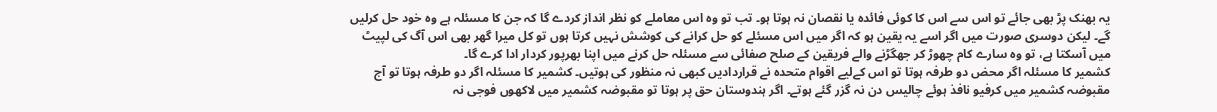یہ بھنک پڑ بھی جائے تو اس سے اس کا کوئی فائدہ یا نقصان نہ ہوتا ہو۔ تب تو وہ اس معاملے کو نظر انداز کردے گا کہ جن کا مسئلہ ہے وہ خود حل کرلیں گے۔ لیکن دوسری صورت میں اگر اسے یہ یقین ہو کہ اگر میں اس مسئلے کو حل کرانے کی کوشش نہیں کرتا ہوں تو کل میرا گھر بھی اس آگ کی لپیٹ میں آسکتا ہے، تو وہ سارے کام چھوڑ کر جھگڑنے والے فریقین کے صلح صفائی سے مسئلہ حل کرنے میں اپنا بھرپور کردار ادا کرے گا۔
کشمیر کا مسئلہ اگر محض دو طرفہ ہوتا تو اس کےلیے اقوام متحدہ نے قراردادیں کبھی نہ منظور کی ہوتیں۔ کشمیر کا مسئلہ اگر دو طرفہ ہوتا تو آج مقبوضہ کشمیر میں کرفیو نافذ ہوئے چالیس دن نہ گزر گئے ہوتے۔ اگر ہندوستان حق پر ہوتا تو مقبوضہ کشمیر میں لاکھوں فوجی نہ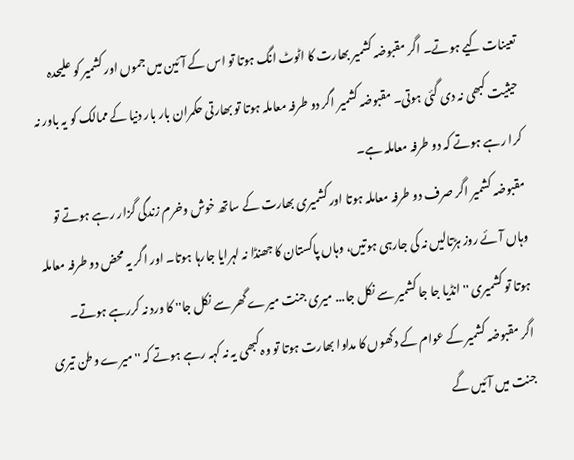تعینات کیے ہوتے۔ اگر مقبوضہ کشمیر بھارت کا اٹوٹ انگ ہوتا تو اس کے آئین میں جموں اور کشمیر کو علیحدہ حیثیت کبھی نہ دی گئی ہوتی۔ مقبوضہ کشمیر اگر دو طرفہ معاملہ ہوتا تو بھارتی حکمران بار بار دنیا کے ممالک کو یہ باور نہ کرا رہے ہوتے کہ دو طرفہ معاملہ ہے۔
مقبوضہ کشمیر اگر صرف دو طرفہ معاملہ ہوتا اور کشمیری بھارت کے ساتھ خوش وخرم زندگی گزار رہے ہوتے تو وہاں آئے روز ہڑتالیں نہ کی جارہی ہوتیں، وہاں پاکستان کا جھنڈا نہ لہرایا جارہا ہوتا۔ اور اگر یہ محض دو طرفہ معاملہ ہوتا تو کشمیری ''انڈیا جا جا کشمیر سے نکل جا... میری جنت میرے گھر سے نکل جا'' کا ورد نہ کررہے ہوتے۔
اگر مقبوضہ کشمیر کے عوام کے دکھوں کا مداوا بھارت ہوتا تو وہ کبھی یہ نہ کہہ رہے ہوتے کہ ''میرے وطن تیری جنت میں آئیں گے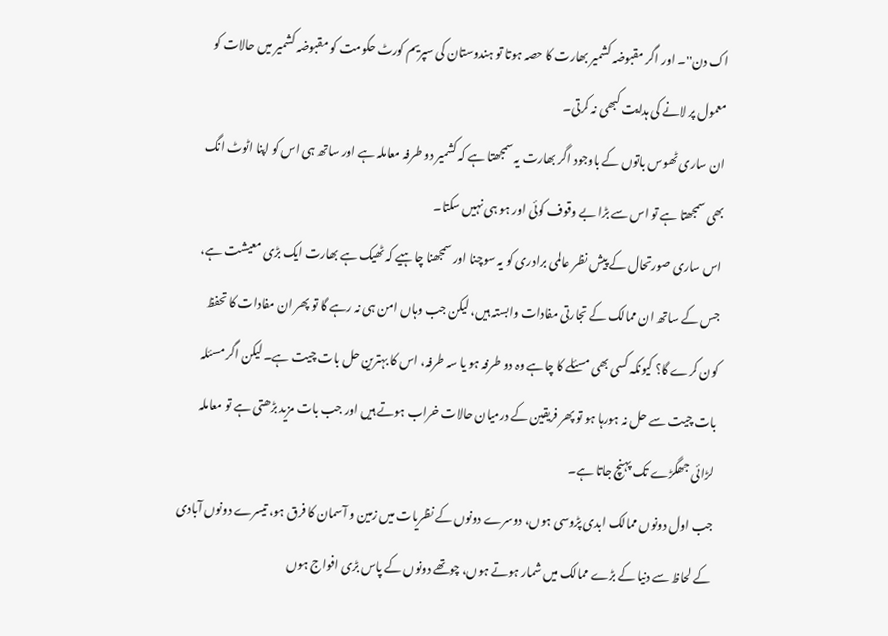اک دن''۔ اور اگر مقبوضہ کشمیر بھارت کا حصہ ہوتا تو ہندوستان کی سپریم کورٹ حکومت کو مقبوضہ کشمیر میں حالات کو معمول پر لانے کی ہدایت کبھی نہ کرتی۔
ان ساری ٹھوس باتوں کے باوجود اگر بھارت یہ سمجھتا ہے کہ کشمیر دو طرفہ معاملہ ہے اور ساتھ ہی اس کو اپنا اٹوٹ انگ بھی سمجھتا ہے تو اس سے بڑا بے وقوف کوئی اور ہو ہی نہیں سکتا۔
اس ساری صورتحال کے پیش نظر عالمی برادری کو یہ سوچنا اور سمجھنا چاہیے کہ ٹھیک ہے بھارت ایک بڑی معیشت ہے، جس کے ساتھ ان ممالک کے تجارتی مفادات وابستہ ہیں، لیکن جب وہاں امن ہی نہ رہے گا تو پھر ان مفادات کا تحفظ کون کرے گا؟ کیونکہ کسی بھی مسئلے کا چاہے وہ دو طرفہ ہو یا سہ طرفہ، اس کا بہترین حل بات چیت ہے۔ لیکن اگر مسئلہ بات چیت سے حل نہ ہورہا ہو تو پھر فریقین کے درمیان حالات خراب ہوتے ہیں اور جب بات مزید بڑھتی ہے تو معاملہ لڑائی جھگڑے تک پہنچ جاتا ہے۔
جب اول دونوں ممالک ابدی پڑوسی ہوں، دوسرے دونوں کے نظریات میں زمین و آسمان کا فرق ہو، تیسرے دونوں آبادی کے لحاظ سے دنیا کے بڑے ممالک میں شمار ہوتے ہوں، چوتھے دونوں کے پاس بڑی افواج ہوں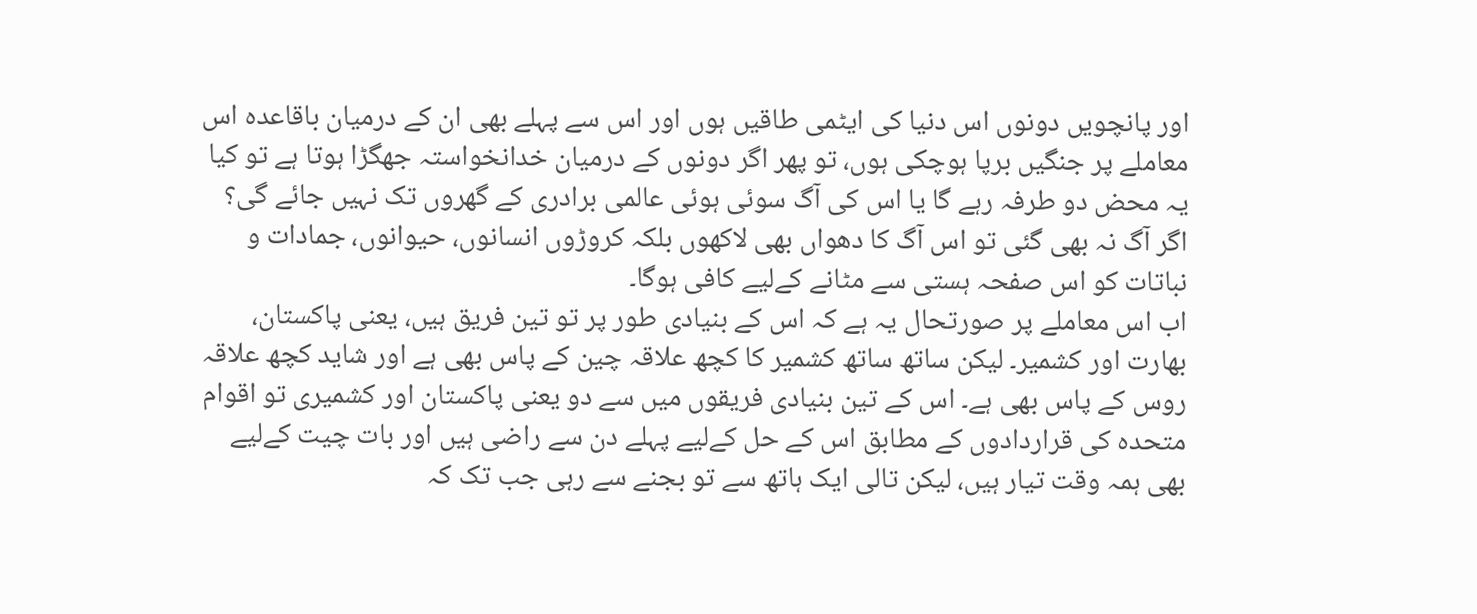اور پانچویں دونوں اس دنیا کی ایٹمی طاقیں ہوں اور اس سے پہلے بھی ان کے درمیان باقاعدہ اس معاملے پر جنگیں برپا ہوچکی ہوں، تو پھر اگر دونوں کے درمیان خدانخواستہ جھگڑا ہوتا ہے تو کیا یہ محض دو طرفہ رہے گا یا اس کی آگ سوئی ہوئی عالمی برادری کے گھروں تک نہیں جائے گی؟ اگر آگ نہ بھی گئی تو اس آگ کا دھواں بھی لاکھوں بلکہ کروڑوں انسانوں، حیوانوں، جمادات و نباتات کو اس صفحہ ہستی سے مٹانے کےلیے کافی ہوگا۔
اب اس معاملے پر صورتحال یہ ہے کہ اس کے بنیادی طور پر تو تین فریق ہیں، یعنی پاکستان، بھارت اور کشمیر۔ لیکن ساتھ ساتھ کشمیر کا کچھ علاقہ چین کے پاس بھی ہے اور شاید کچھ علاقہ روس کے پاس بھی ہے۔ اس کے تین بنیادی فریقوں میں سے دو یعنی پاکستان اور کشمیری تو اقوام متحدہ کی قراردادوں کے مطابق اس کے حل کےلیے پہلے دن سے راضی ہیں اور بات چیت کےلیے بھی ہمہ وقت تیار ہیں، لیکن تالی ایک ہاتھ سے تو بجنے سے رہی جب تک کہ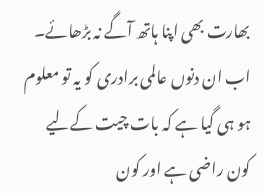بھارت بھی اپنا ہاتھ آگے نہ بڑھائے۔ اب ان دنوں عالمی برادری کو یہ تو معلوم ہو ہی گیا ہے کہ بات چیت کےلیے کون راضی ہے اور کون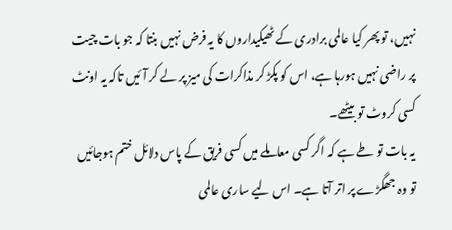نہیں، تو پھر کیا عالمی برادری کے ٹھیکیداروں کا یہ فرض نہیں بنتا کہ جو بات چیت پر راضی نہیں ہورہا ہے، اس کو پکڑ کر مذاکرات کی میز پر لے کر آئیں تاکہ یہ اونٹ کسی کروٹ تو بیٹھے۔
یہ بات تو طے ہے کہ اگر کسی معاملے میں کسی فریق کے پاس دلائل ختم ہوجائیں تو وہ جھگڑے پر اتر آتا ہے۔ اس لیے ساری عالمی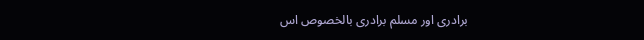برادری اور مسلم برادری بالخصوص اس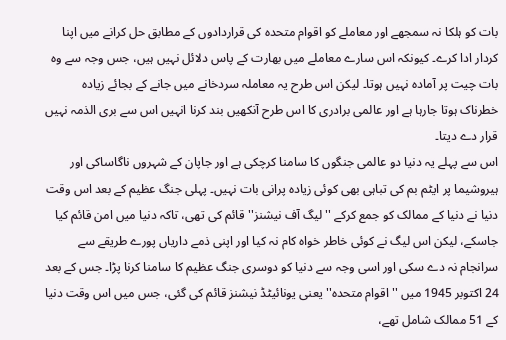بات کو ہلکا نہ سمجھے اور معاملے کو اقوام متحدہ کی قراردادوں کے مطابق حل کرانے میں اپنا کردار ادا کرے۔ کیونکہ اس سارے معاملے میں بھارت کے پاس دلائل نہیں ہیں، جس وجہ سے وہ بات چیت پر آمادہ نہیں ہوتا۔ لیکن اس طرح یہ معاملہ سردخانے میں جانے کے بجائے زیادہ خطرناک ہوتا جارہا ہے اور عالمی برادری کا اس طرح آنکھیں بند کرنا انہیں اس سے بری الذمہ نہیں قرار دے دیتا۔
اس سے پہلے یہ دنیا دو عالمی جنگوں کا سامنا کرچکی ہے اور جاپان کے شہروں ناگاساکی اور ہیروشیما پر ایٹم بم کی تباہی بھی کوئی زیادہ پرانی بات نہیں۔ پہلی جنگ عظیم کے بعد اس وقت دنیا نے دنیا کے ممالک کو جمع کرکے ''لیگ آف نیشنز'' قائم کی تھی، تاکہ دنیا میں امن قائم کیا جاسکے، لیکن اس لیگ نے کوئی خاطر خواہ کام نہ کیا اور اپنی ذمے داریاں پورے طریقے سے سرانجام نہ دے سکی اور اسی وجہ سے دنیا کو دوسری جنگ عظیم کا سامنا کرنا پڑا۔ جس کے بعد 24 اکتوبر 1945 میں ''اقوام متحدہ'' یعنی یونائیٹڈ نیشنز قائم کی گئی، جس میں اس وقت دنیا کے 51 ممالک شامل تھے،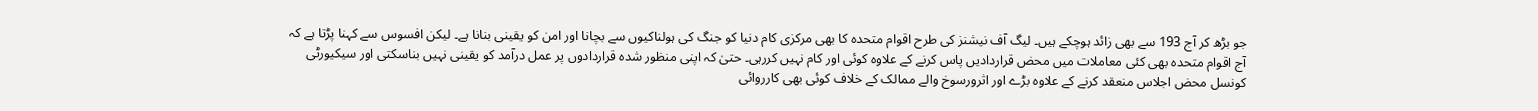جو بڑھ کر آج 193 سے بھی زائد ہوچکے ہیں۔ لیگ آف نیشنز کی طرح اقوام متحدہ کا بھی مرکزی کام دنیا کو جنگ کی ہولناکیوں سے بچانا اور امن کو یقینی بنانا ہے۔ لیکن افسوس سے کہنا پڑتا ہے کہ آج اقوام متحدہ بھی کئی معاملات میں محض قراردادیں پاس کرنے کے علاوہ کوئی اور کام نہیں کررہی۔ حتیٰ کہ اپنی منظور شدہ قراردادوں پر عمل درآمد کو یقینی نہیں بناسکتی اور سیکیورٹی کونسل محض اجلاس منعقد کرنے کے علاوہ بڑے اور اثرورسوخ والے ممالک کے خلاف کوئی بھی کارروائی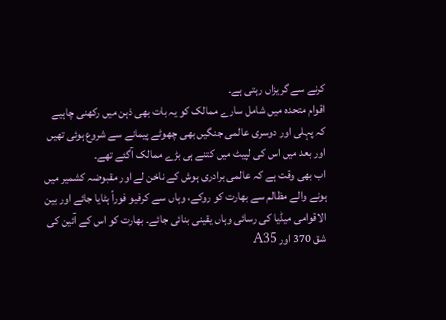کرنے سے گریزاں رہتی ہے۔
اقوام متحدہ میں شامل سارے ممالک کو یہ بات بھی ذہن میں رکھنی چاہیے کہ پہلی اور دوسری عالمی جنگیں بھی چھوٹے پیمانے سے شروع ہوئی تھیں اور بعد میں اس کی لپیٹ میں کتنے ہی بڑے ممالک آگئے تھے۔
اب بھی وقت ہے کہ عالمی برادری ہوش کے ناخن لے اور مقبوضہ کشمیر میں ہونے والے مظالم سے بھارت کو روکے، وہاں سے کرفیو فوراً ہٹایا جائے اور بین الاقوامی میڈیا کی رسائی وہاں یقینی بنائی جائے۔ بھارت کو اس کے آئین کی شق 370 اور A35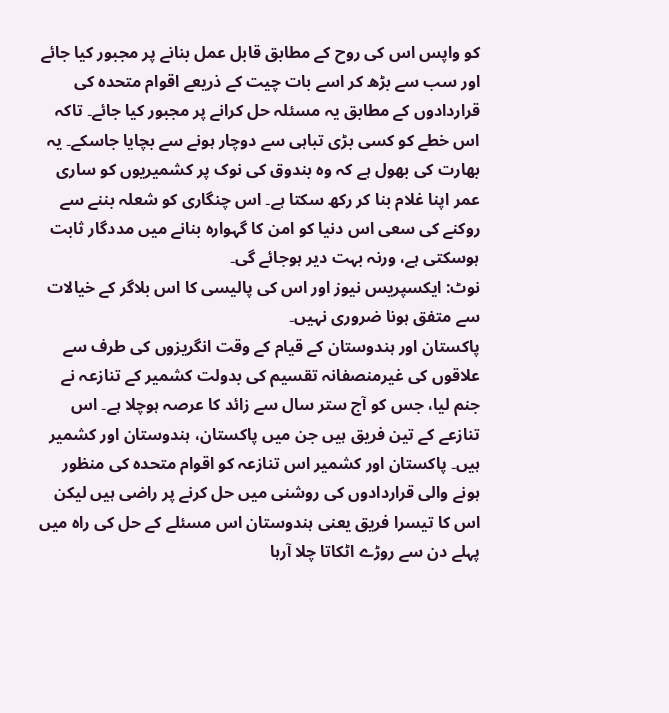کو واپس اس کی روح کے مطابق قابل عمل بنانے پر مجبور کیا جائے اور سب سے بڑھ کر اسے بات چیت کے ذریعے اقوام متحدہ کی قراردادوں کے مطابق یہ مسئلہ حل کرانے پر مجبور کیا جائے۔ تاکہ اس خطے کو کسی بڑی تباہی سے دوچار ہونے سے بچایا جاسکے۔ یہ بھارت کی بھول ہے کہ وہ بندوق کی نوک پر کشمیریوں کو ساری عمر اپنا غلام بنا کر رکھ سکتا ہے۔ اس چنگاری کو شعلہ بننے سے روکنے کی سعی اس دنیا کو امن کا گہوارہ بنانے میں مددگار ثابت ہوسکتی ہے، ورنہ بہت دیر ہوجائے گی۔
نوٹ: ایکسپریس نیوز اور اس کی پالیسی کا اس بلاگر کے خیالات سے متفق ہونا ضروری نہیں۔
پاکستان اور ہندوستان کے قیام کے وقت انگریزوں کی طرف سے علاقوں کی غیرمنصفانہ تقسیم کی بدولت کشمیر کے تنازعہ نے جنم لیا، جس کو آج ستر سال سے زائد کا عرصہ ہوچلا ہے۔ اس تنازعے کے تین فریق ہیں جن میں پاکستان، ہندوستان اور کشمیر ہیں۔ پاکستان اور کشمیر اس تنازعہ کو اقوام متحدہ کی منظور ہونے والی قراردادوں کی روشنی میں حل کرنے پر راضی ہیں لیکن اس کا تیسرا فریق یعنی ہندوستان اس مسئلے کے حل کی راہ میں پہلے دن سے روڑے اٹکاتا چلا آرہا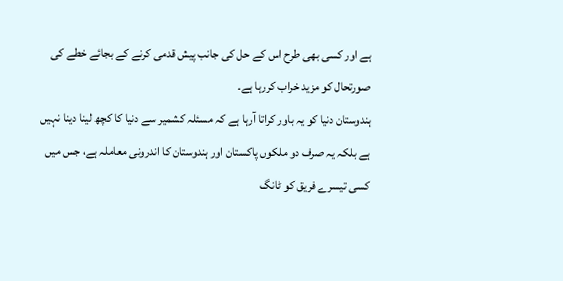ہے اور کسی بھی طرح اس کے حل کی جانب پیش قدمی کرنے کے بجائے خطے کی صورتحال کو مزید خراب کررہا ہے۔
ہندوستان دنیا کو یہ باور کراتا آرہا ہے کہ مسئلہ کشمیر سے دنیا کا کچھ لینا دینا نہیں ہے بلکہ یہ صرف دو ملکوں پاکستان اور ہندوستان کا اندرونی معاملہ ہے، جس میں کسی تیسرے فریق کو ٹانگ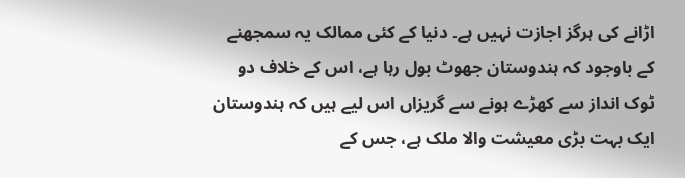اڑانے کی ہرگز اجازت نہیں ہے۔ دنیا کے کئی ممالک یہ سمجھنے کے باوجود کہ ہندوستان جھوٹ بول رہا ہے، اس کے خلاف دو ٹوک انداز سے کھڑے ہونے سے گریزاں اس لیے ہیں کہ ہندوستان ایک بہت بڑی معیشت والا ملک ہے، جس کے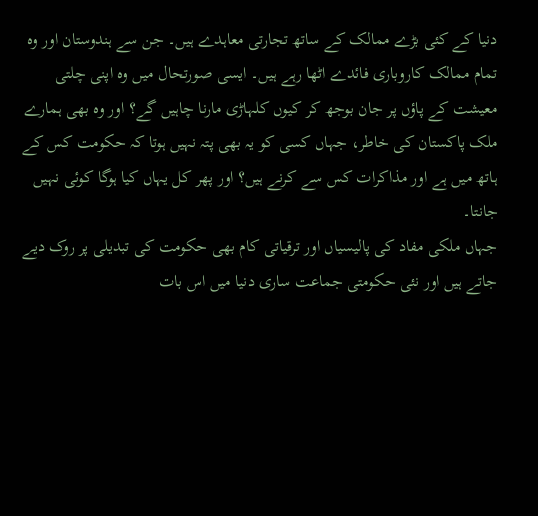دنیا کے کئی بڑے ممالک کے ساتھ تجارتی معاہدے ہیں۔ جن سے ہندوستان اور وہ تمام ممالک کاروباری فائدے اٹھا رہے ہیں۔ ایسی صورتحال میں وہ اپنی چلتی معیشت کے پاؤں پر جان بوجھ کر کیوں کلہاڑی مارنا چاہیں گے؟ اور وہ بھی ہمارے ملک پاکستان کی خاطر، جہاں کسی کو یہ بھی پتہ نہیں ہوتا کہ حکومت کس کے ہاتھ میں ہے اور مذاکرات کس سے کرنے ہیں؟ اور پھر کل یہاں کیا ہوگا کوئی نہیں جانتا۔
جہاں ملکی مفاد کی پالیسیاں اور ترقیاتی کام بھی حکومت کی تبدیلی پر روک دیے جاتے ہیں اور نئی حکومتی جماعت ساری دنیا میں اس بات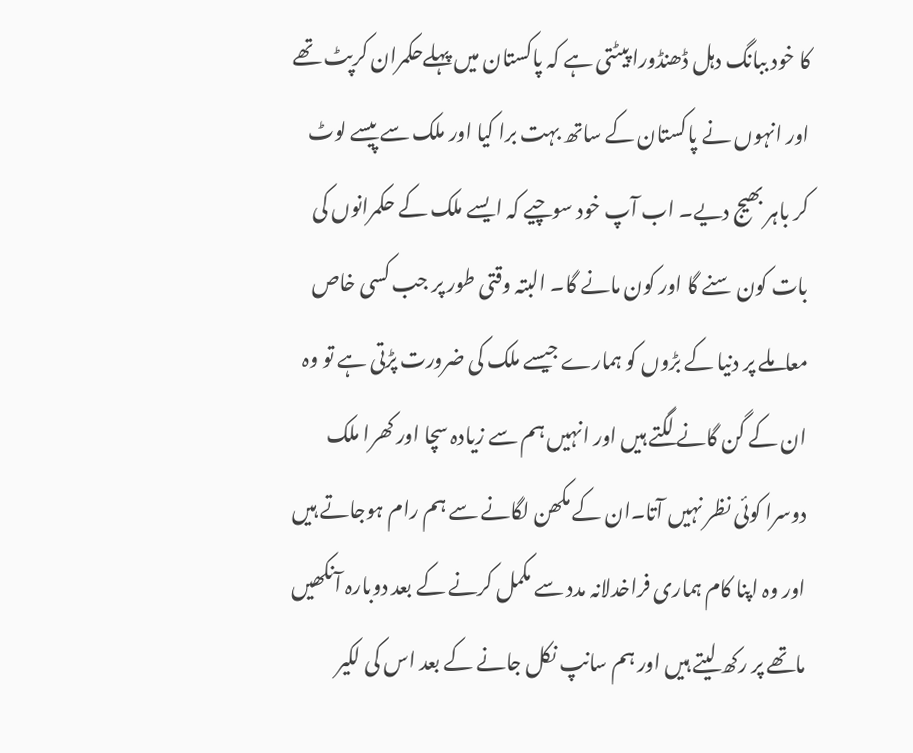کا خود ببانگ دہل ڈھنڈورا پیٹتی ہے کہ پاکستان میں پہلےحکمران کرپٹ تھے اور انہوں نے پاکستان کے ساتھ بہت برا کیا اور ملک سے پیسے لوٹ کر باہر بھیج دیے۔ اب آپ خود سوچیے کہ ایسے ملک کے حکمرانوں کی بات کون سنے گا اور کون مانے گا۔ البتہ وقتی طور پر جب کسی خاص معاملے پر دنیا کے بڑوں کو ہمارے جیسے ملک کی ضرورت پڑتی ہے تو وہ ان کے گن گانے لگتے ہیں اور انہیں ہم سے زیادہ سچا اور کھرا ملک دوسرا کوئی نظر نہیں آتا۔ان کے مکھن لگانے سے ہم رام ہوجاتے ہیں اور وہ اپنا کام ہماری فراخدلانہ مدد سے مکمل کرنے کے بعد دوبارہ آنکھیں ماتھے پر رکھ لیتے ہیں اور ہم سانپ نکل جانے کے بعد اس کی لکیر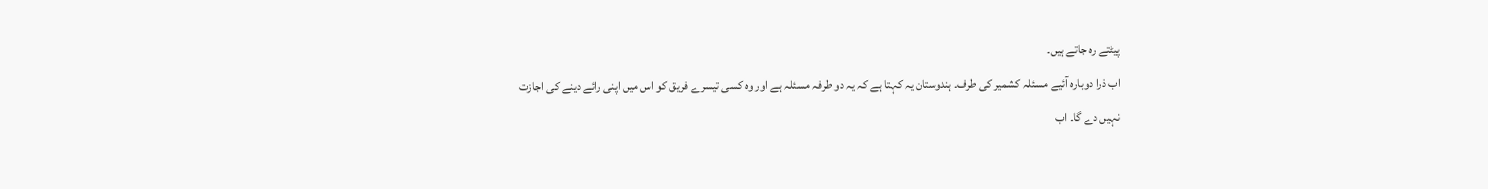پیٹتے رہ جاتے ہیں۔
اب ذرا دوبارہ آئیے مسئلہ کشمیر کی طرف۔ ہندوستان یہ کہتا ہے کہ یہ دو طرفہ مسئلہ ہے اور وہ کسی تیسرے فریق کو اس میں اپنی رائے دینے کی اجازت نہیں دے گا۔ اب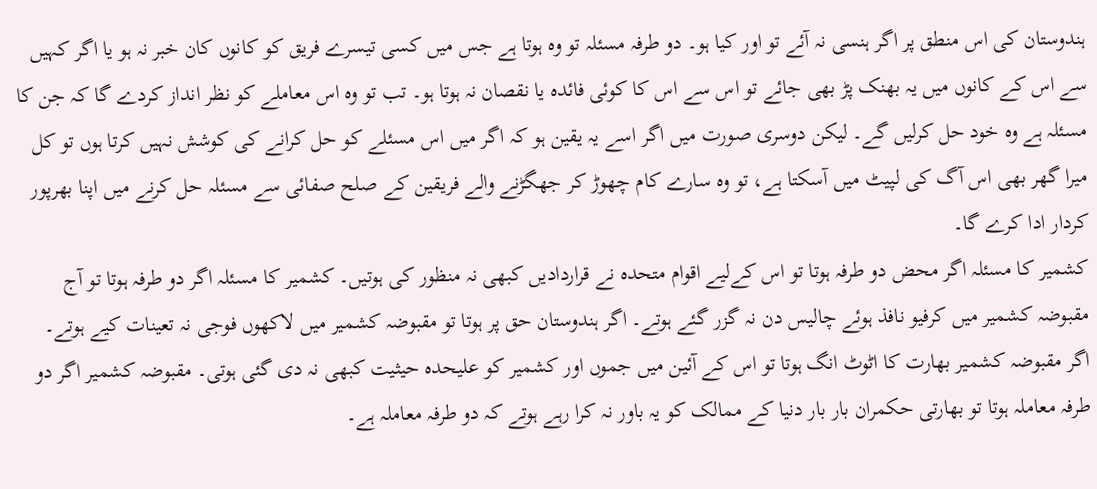ہندوستان کی اس منطق پر اگر ہنسی نہ آئے تو اور کیا ہو۔ دو طرفہ مسئلہ تو وہ ہوتا ہے جس میں کسی تیسرے فریق کو کانوں کان خبر نہ ہو یا اگر کہیں سے اس کے کانوں میں یہ بھنک پڑ بھی جائے تو اس سے اس کا کوئی فائدہ یا نقصان نہ ہوتا ہو۔ تب تو وہ اس معاملے کو نظر انداز کردے گا کہ جن کا مسئلہ ہے وہ خود حل کرلیں گے۔ لیکن دوسری صورت میں اگر اسے یہ یقین ہو کہ اگر میں اس مسئلے کو حل کرانے کی کوشش نہیں کرتا ہوں تو کل میرا گھر بھی اس آگ کی لپیٹ میں آسکتا ہے، تو وہ سارے کام چھوڑ کر جھگڑنے والے فریقین کے صلح صفائی سے مسئلہ حل کرنے میں اپنا بھرپور کردار ادا کرے گا۔
کشمیر کا مسئلہ اگر محض دو طرفہ ہوتا تو اس کےلیے اقوام متحدہ نے قراردادیں کبھی نہ منظور کی ہوتیں۔ کشمیر کا مسئلہ اگر دو طرفہ ہوتا تو آج مقبوضہ کشمیر میں کرفیو نافذ ہوئے چالیس دن نہ گزر گئے ہوتے۔ اگر ہندوستان حق پر ہوتا تو مقبوضہ کشمیر میں لاکھوں فوجی نہ تعینات کیے ہوتے۔ اگر مقبوضہ کشمیر بھارت کا اٹوٹ انگ ہوتا تو اس کے آئین میں جموں اور کشمیر کو علیحدہ حیثیت کبھی نہ دی گئی ہوتی۔ مقبوضہ کشمیر اگر دو طرفہ معاملہ ہوتا تو بھارتی حکمران بار بار دنیا کے ممالک کو یہ باور نہ کرا رہے ہوتے کہ دو طرفہ معاملہ ہے۔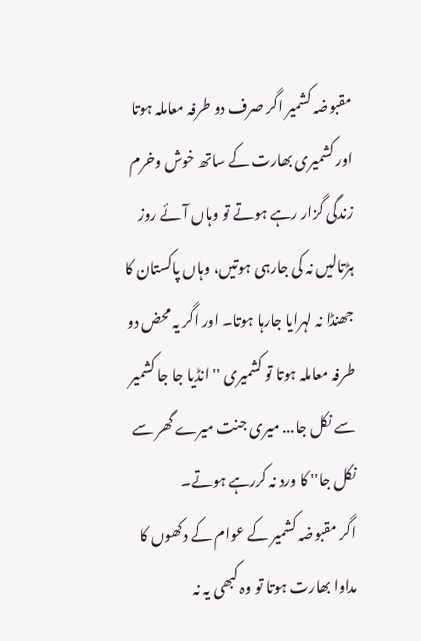مقبوضہ کشمیر اگر صرف دو طرفہ معاملہ ہوتا اور کشمیری بھارت کے ساتھ خوش وخرم زندگی گزار رہے ہوتے تو وہاں آئے روز ہڑتالیں نہ کی جارہی ہوتیں، وہاں پاکستان کا جھنڈا نہ لہرایا جارہا ہوتا۔ اور اگر یہ محض دو طرفہ معاملہ ہوتا تو کشمیری ''انڈیا جا جا کشمیر سے نکل جا... میری جنت میرے گھر سے نکل جا'' کا ورد نہ کررہے ہوتے۔
اگر مقبوضہ کشمیر کے عوام کے دکھوں کا مداوا بھارت ہوتا تو وہ کبھی یہ نہ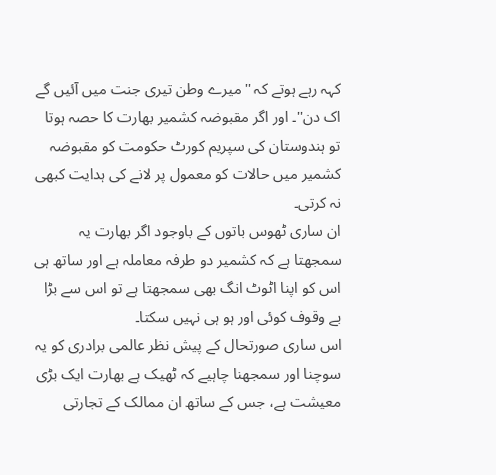کہہ رہے ہوتے کہ ''میرے وطن تیری جنت میں آئیں گے اک دن''۔ اور اگر مقبوضہ کشمیر بھارت کا حصہ ہوتا تو ہندوستان کی سپریم کورٹ حکومت کو مقبوضہ کشمیر میں حالات کو معمول پر لانے کی ہدایت کبھی نہ کرتی۔
ان ساری ٹھوس باتوں کے باوجود اگر بھارت یہ سمجھتا ہے کہ کشمیر دو طرفہ معاملہ ہے اور ساتھ ہی اس کو اپنا اٹوٹ انگ بھی سمجھتا ہے تو اس سے بڑا بے وقوف کوئی اور ہو ہی نہیں سکتا۔
اس ساری صورتحال کے پیش نظر عالمی برادری کو یہ سوچنا اور سمجھنا چاہیے کہ ٹھیک ہے بھارت ایک بڑی معیشت ہے، جس کے ساتھ ان ممالک کے تجارتی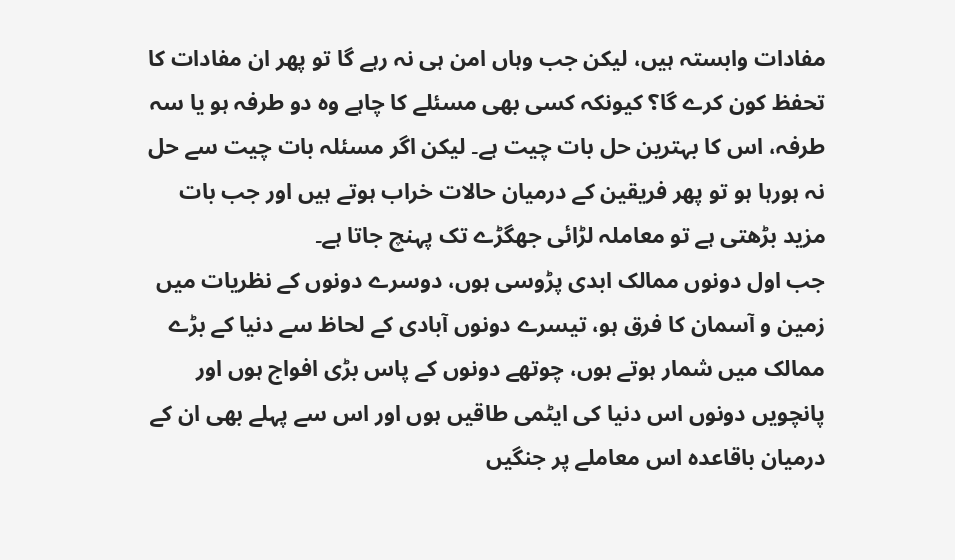مفادات وابستہ ہیں، لیکن جب وہاں امن ہی نہ رہے گا تو پھر ان مفادات کا تحفظ کون کرے گا؟ کیونکہ کسی بھی مسئلے کا چاہے وہ دو طرفہ ہو یا سہ طرفہ، اس کا بہترین حل بات چیت ہے۔ لیکن اگر مسئلہ بات چیت سے حل نہ ہورہا ہو تو پھر فریقین کے درمیان حالات خراب ہوتے ہیں اور جب بات مزید بڑھتی ہے تو معاملہ لڑائی جھگڑے تک پہنچ جاتا ہے۔
جب اول دونوں ممالک ابدی پڑوسی ہوں، دوسرے دونوں کے نظریات میں زمین و آسمان کا فرق ہو، تیسرے دونوں آبادی کے لحاظ سے دنیا کے بڑے ممالک میں شمار ہوتے ہوں، چوتھے دونوں کے پاس بڑی افواج ہوں اور پانچویں دونوں اس دنیا کی ایٹمی طاقیں ہوں اور اس سے پہلے بھی ان کے درمیان باقاعدہ اس معاملے پر جنگیں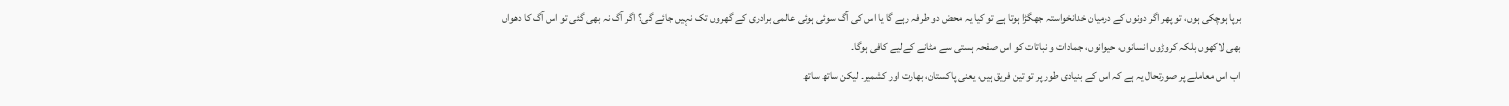برپا ہوچکی ہوں، تو پھر اگر دونوں کے درمیان خدانخواستہ جھگڑا ہوتا ہے تو کیا یہ محض دو طرفہ رہے گا یا اس کی آگ سوئی ہوئی عالمی برادری کے گھروں تک نہیں جائے گی؟ اگر آگ نہ بھی گئی تو اس آگ کا دھواں بھی لاکھوں بلکہ کروڑوں انسانوں، حیوانوں، جمادات و نباتات کو اس صفحہ ہستی سے مٹانے کےلیے کافی ہوگا۔
اب اس معاملے پر صورتحال یہ ہے کہ اس کے بنیادی طور پر تو تین فریق ہیں، یعنی پاکستان، بھارت اور کشمیر۔ لیکن ساتھ ساتھ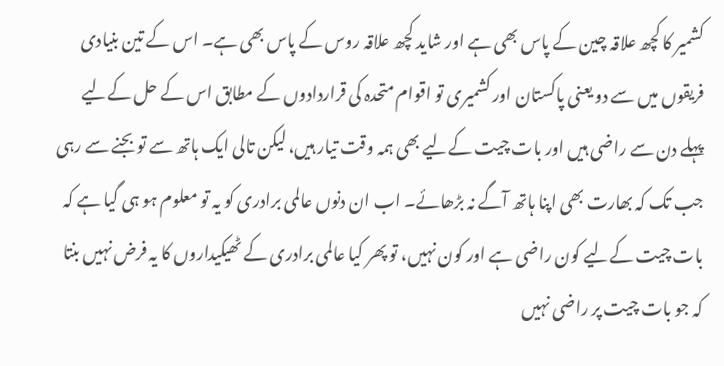کشمیر کا کچھ علاقہ چین کے پاس بھی ہے اور شاید کچھ علاقہ روس کے پاس بھی ہے۔ اس کے تین بنیادی فریقوں میں سے دو یعنی پاکستان اور کشمیری تو اقوام متحدہ کی قراردادوں کے مطابق اس کے حل کےلیے پہلے دن سے راضی ہیں اور بات چیت کےلیے بھی ہمہ وقت تیار ہیں، لیکن تالی ایک ہاتھ سے تو بجنے سے رہی جب تک کہ بھارت بھی اپنا ہاتھ آگے نہ بڑھائے۔ اب ان دنوں عالمی برادری کو یہ تو معلوم ہو ہی گیا ہے کہ بات چیت کےلیے کون راضی ہے اور کون نہیں، تو پھر کیا عالمی برادری کے ٹھیکیداروں کا یہ فرض نہیں بنتا کہ جو بات چیت پر راضی نہیں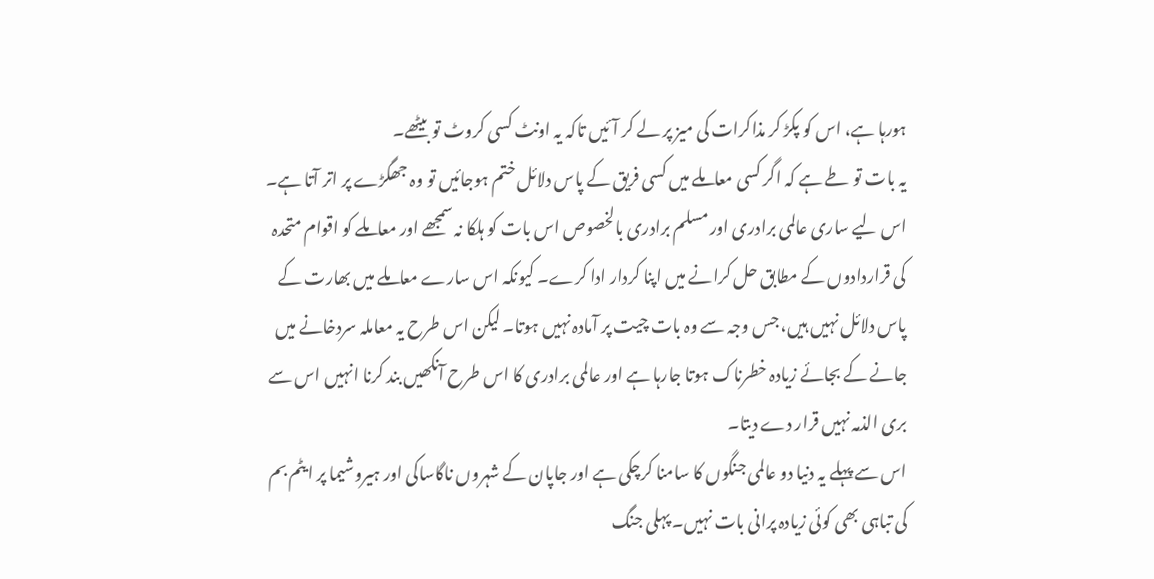ہورہا ہے، اس کو پکڑ کر مذاکرات کی میز پر لے کر آئیں تاکہ یہ اونٹ کسی کروٹ تو بیٹھے۔
یہ بات تو طے ہے کہ اگر کسی معاملے میں کسی فریق کے پاس دلائل ختم ہوجائیں تو وہ جھگڑے پر اتر آتا ہے۔ اس لیے ساری عالمی برادری اور مسلم برادری بالخصوص اس بات کو ہلکا نہ سمجھے اور معاملے کو اقوام متحدہ کی قراردادوں کے مطابق حل کرانے میں اپنا کردار ادا کرے۔ کیونکہ اس سارے معاملے میں بھارت کے پاس دلائل نہیں ہیں، جس وجہ سے وہ بات چیت پر آمادہ نہیں ہوتا۔ لیکن اس طرح یہ معاملہ سردخانے میں جانے کے بجائے زیادہ خطرناک ہوتا جارہا ہے اور عالمی برادری کا اس طرح آنکھیں بند کرنا انہیں اس سے بری الذمہ نہیں قرار دے دیتا۔
اس سے پہلے یہ دنیا دو عالمی جنگوں کا سامنا کرچکی ہے اور جاپان کے شہروں ناگاساکی اور ہیروشیما پر ایٹم بم کی تباہی بھی کوئی زیادہ پرانی بات نہیں۔ پہلی جنگ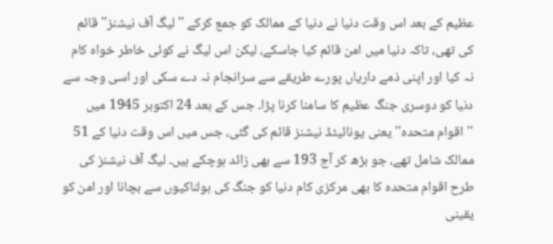عظیم کے بعد اس وقت دنیا نے دنیا کے ممالک کو جمع کرکے ''لیگ آف نیشنز'' قائم کی تھی، تاکہ دنیا میں امن قائم کیا جاسکے، لیکن اس لیگ نے کوئی خاطر خواہ کام نہ کیا اور اپنی ذمے داریاں پورے طریقے سے سرانجام نہ دے سکی اور اسی وجہ سے دنیا کو دوسری جنگ عظیم کا سامنا کرنا پڑا۔ جس کے بعد 24 اکتوبر 1945 میں ''اقوام متحدہ'' یعنی یونائیٹڈ نیشنز قائم کی گئی، جس میں اس وقت دنیا کے 51 ممالک شامل تھے، جو بڑھ کر آج 193 سے بھی زائد ہوچکے ہیں۔ لیگ آف نیشنز کی طرح اقوام متحدہ کا بھی مرکزی کام دنیا کو جنگ کی ہولناکیوں سے بچانا اور امن کو یقینی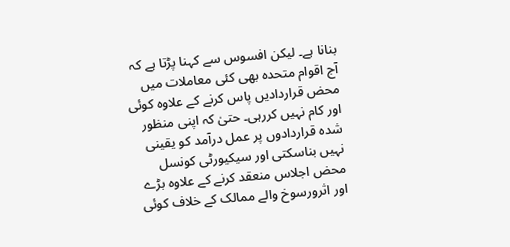بنانا ہے۔ لیکن افسوس سے کہنا پڑتا ہے کہ آج اقوام متحدہ بھی کئی معاملات میں محض قراردادیں پاس کرنے کے علاوہ کوئی اور کام نہیں کررہی۔ حتیٰ کہ اپنی منظور شدہ قراردادوں پر عمل درآمد کو یقینی نہیں بناسکتی اور سیکیورٹی کونسل محض اجلاس منعقد کرنے کے علاوہ بڑے اور اثرورسوخ والے ممالک کے خلاف کوئی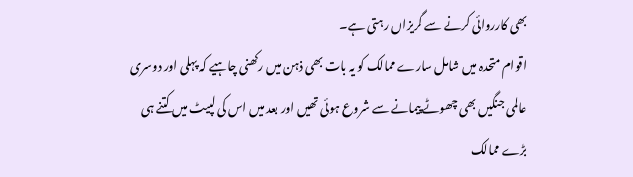بھی کارروائی کرنے سے گریزاں رہتی ہے۔
اقوام متحدہ میں شامل سارے ممالک کو یہ بات بھی ذہن میں رکھنی چاہیے کہ پہلی اور دوسری عالمی جنگیں بھی چھوٹے پیمانے سے شروع ہوئی تھیں اور بعد میں اس کی لپیٹ میں کتنے ہی بڑے ممالک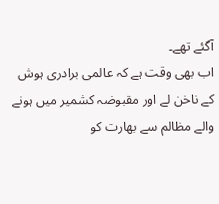آگئے تھے۔
اب بھی وقت ہے کہ عالمی برادری ہوش کے ناخن لے اور مقبوضہ کشمیر میں ہونے والے مظالم سے بھارت کو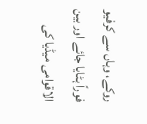روکے، وہاں سے کرفیو فوراً ہٹایا جائے اور بین الاقوامی میڈیا کی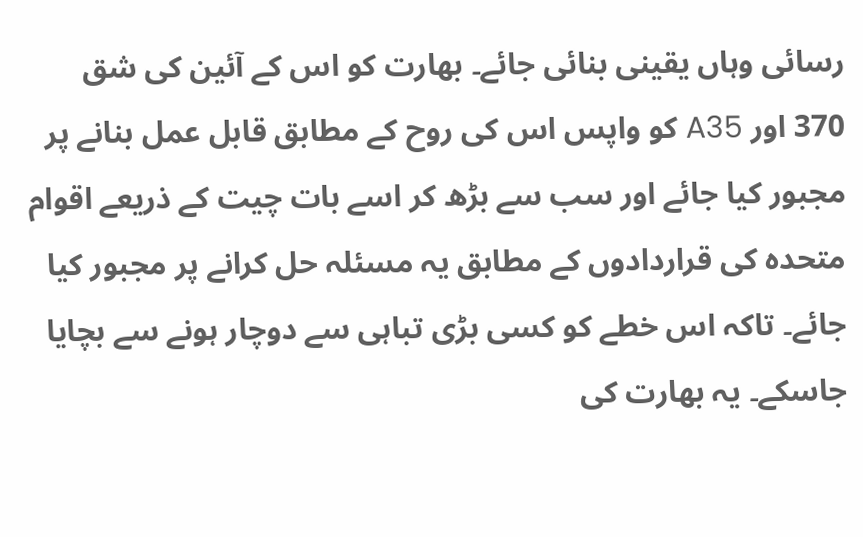رسائی وہاں یقینی بنائی جائے۔ بھارت کو اس کے آئین کی شق 370 اور A35 کو واپس اس کی روح کے مطابق قابل عمل بنانے پر مجبور کیا جائے اور سب سے بڑھ کر اسے بات چیت کے ذریعے اقوام متحدہ کی قراردادوں کے مطابق یہ مسئلہ حل کرانے پر مجبور کیا جائے۔ تاکہ اس خطے کو کسی بڑی تباہی سے دوچار ہونے سے بچایا جاسکے۔ یہ بھارت کی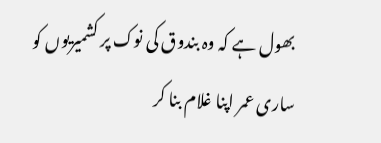بھول ہے کہ وہ بندوق کی نوک پر کشمیریوں کو ساری عمر اپنا غلام بنا کر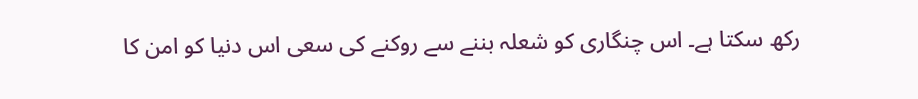رکھ سکتا ہے۔ اس چنگاری کو شعلہ بننے سے روکنے کی سعی اس دنیا کو امن کا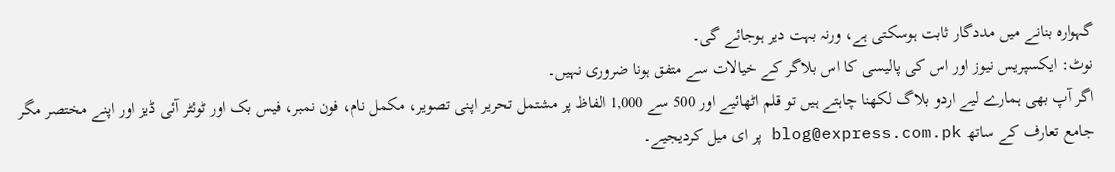گہوارہ بنانے میں مددگار ثابت ہوسکتی ہے، ورنہ بہت دیر ہوجائے گی۔
نوٹ: ایکسپریس نیوز اور اس کی پالیسی کا اس بلاگر کے خیالات سے متفق ہونا ضروری نہیں۔
اگر آپ بھی ہمارے لیے اردو بلاگ لکھنا چاہتے ہیں تو قلم اٹھائیے اور 500 سے 1,000 الفاظ پر مشتمل تحریر اپنی تصویر، مکمل نام، فون نمبر، فیس بک اور ٹوئٹر آئی ڈیز اور اپنے مختصر مگر جامع تعارف کے ساتھ blog@express.com.pk پر ای میل کردیجیے۔